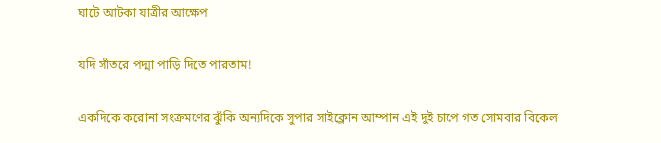ঘাটে আটকা যাত্রীর আক্ষেপ

যদি সাঁতরে পদ্মা পাড়ি দিতে পারতাম!

একদিকে করোনা সংক্রমণের ঝুঁকি অন্যদিকে সুপার সাইক্লোন আম্পান এই দুই চাপে গত সোমবার বিকেল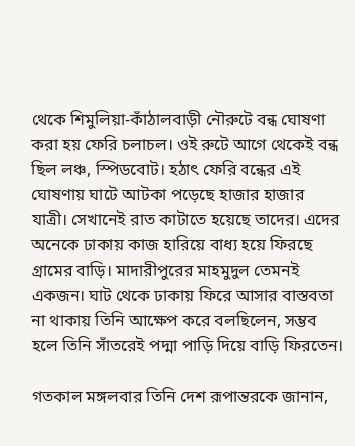থেকে শিমুলিয়া-কাঁঠালবাড়ী নৌরুটে বন্ধ ঘোষণা করা হয় ফেরি চলাচল। ওই রুটে আগে থেকেই বন্ধ ছিল লঞ্চ, স্পিডবোট। হঠাৎ ফেরি বন্ধের এই ঘোষণায় ঘাটে আটকা পড়েছে হাজার হাজার যাত্রী। সেখানেই রাত কাটাতে হয়েছে তাদের। এদের অনেকে ঢাকায় কাজ হারিয়ে বাধ্য হয়ে ফিরছে গ্রামের বাড়ি। মাদারীপুরের মাহমুদুল তেমনই একজন। ঘাট থেকে ঢাকায় ফিরে আসার বাস্তবতা না থাকায় তিনি আক্ষেপ করে বলছিলেন, সম্ভব হলে তিনি সাঁতরেই পদ্মা পাড়ি দিয়ে বাড়ি ফিরতেন।

গতকাল মঙ্গলবার তিনি দেশ রূপান্তরকে জানান,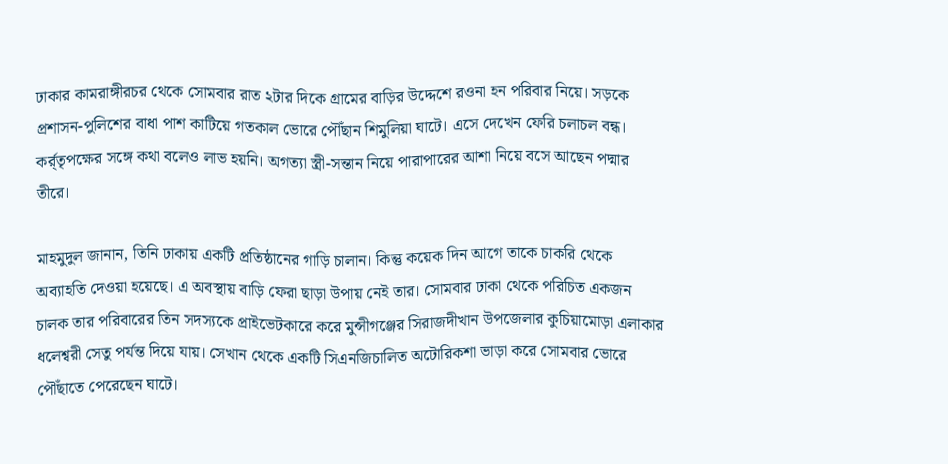ঢাকার কামরাঙ্গীরচর থেকে সোমবার রাত ২টার দিকে গ্রামের বাড়ির উদ্দেশে রওনা হন পরিবার নিয়ে। সড়কে প্রশাসন-পুলিশের বাধা পাশ কাটিয়ে গতকাল ভোরে পৌঁছান শিমুলিয়া ঘাটে। এসে দেখেন ফেরি চলাচল বন্ধ। কর্র্তৃপক্ষের সঙ্গে কথা বলেও লাভ হয়নি। অগত্যা স্ত্রী-সন্তান নিয়ে পারাপারের আশা নিয়ে বসে আছেন পদ্মার তীরে।

মাহমুদুল জানান, তিনি ঢাকায় একটি প্রতিষ্ঠানের গাড়ি চালান। কিন্তু কয়েক দিন আগে তাকে চাকরি থেকে অব্যাহতি দেওয়া হয়েছে। এ অবস্থায় বাড়ি ফেরা ছাড়া উপায় নেই তার। সোমবার ঢাকা থেকে পরিচিত একজন চালক তার পরিবারের তিন সদস্যকে প্রাইভেটকারে করে মুন্সীগঞ্জের সিরাজদীখান উপজেলার কুচিয়ামোড়া এলাকার ধলেশ্বরী সেতু পর্যন্ত দিয়ে যায়। সেখান থেকে একটি সিএনজিচালিত অটোরিকশা ভাড়া করে সোমবার ভোরে পৌঁছাতে পেরেছেন ঘাটে।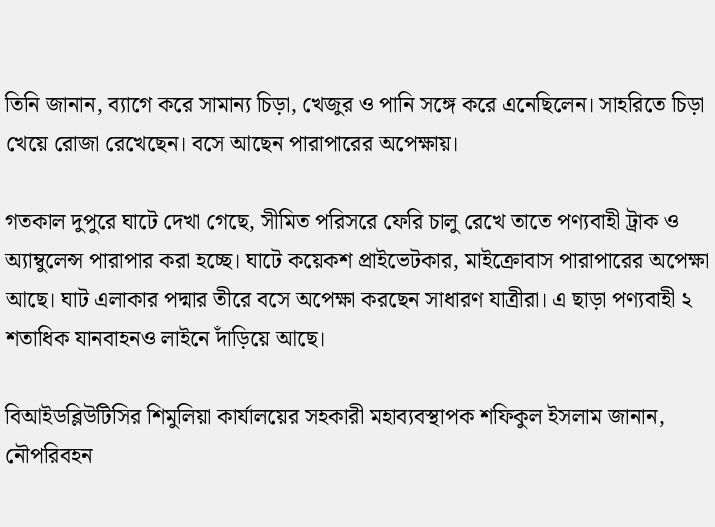তিনি জানান, ব্যাগে করে সামান্য চিড়া, খেজুর ও পানি সঙ্গে করে এনেছিলেন। সাহরিতে চিড়া খেয়ে রোজা রেখেছেন। বসে আছেন পারাপারের অপেক্ষায়।

গতকাল দুপুরে ঘাটে দেখা গেছে, সীমিত পরিসরে ফেরি চালু রেখে তাতে পণ্যবাহী ট্রাক ও অ্যাম্বুলেন্স পারাপার করা হচ্ছে। ঘাটে কয়েকশ প্রাইভেটকার, মাইক্রোবাস পারাপারের অপেক্ষা আছে। ঘাট এলাকার পদ্মার তীরে বসে অপেক্ষা করছেন সাধারণ যাত্রীরা। এ ছাড়া পণ্যবাহী ২ শতাধিক যানবাহনও লাইনে দাঁড়িয়ে আছে।

বিআইডব্লিউটিসির শিমুলিয়া কার্যালয়ের সহকারী মহাব্যবস্থাপক শফিকুল ইসলাম জানান, নৌপরিবহন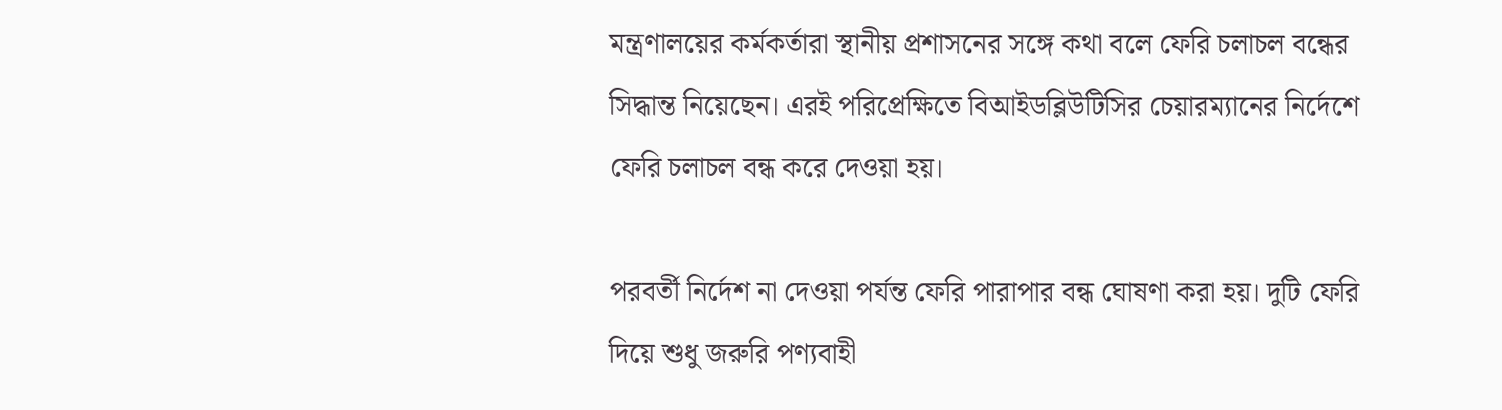মন্ত্রণালয়ের কর্মকর্তারা স্থানীয় প্রশাসনের সঙ্গে কথা বলে ফেরি চলাচল বন্ধের সিদ্ধান্ত নিয়েছেন। এরই পরিপ্রেক্ষিতে বিআইডব্লিউটিসির চেয়ারম্যানের নির্দেশে ফেরি চলাচল বন্ধ করে দেওয়া হয়।

পরবর্তী নির্দেশ না দেওয়া পর্যন্ত ফেরি পারাপার বন্ধ ঘোষণা করা হয়। দুটি ফেরি দিয়ে শুধু জরুরি পণ্যবাহী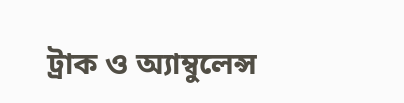ট্রাক ও অ্যাম্বুলেন্স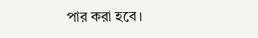পার করা হবে।